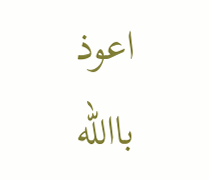اعوذ             باالله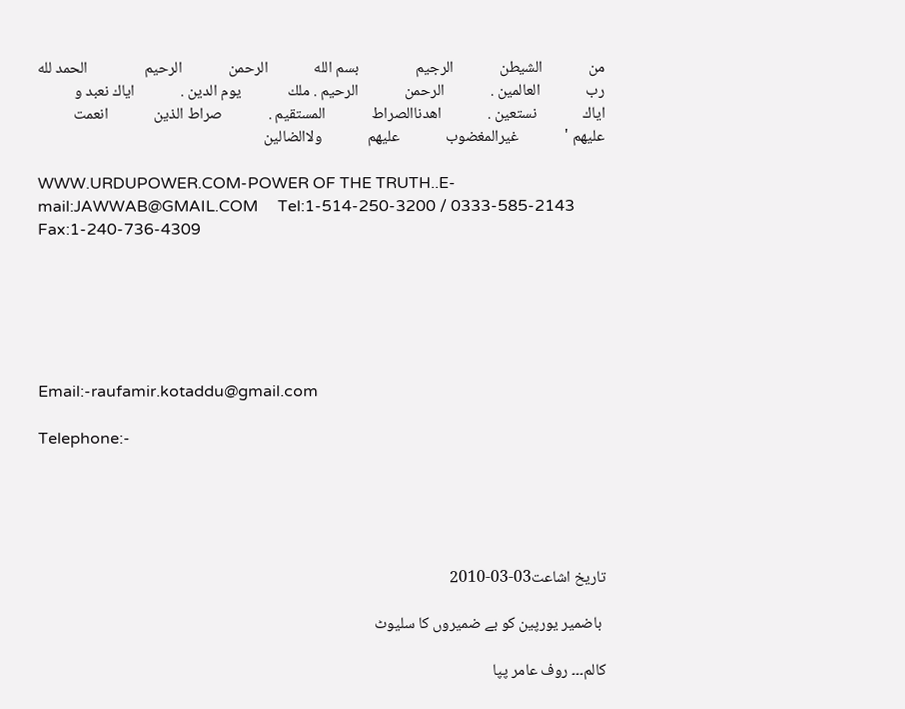من             الشيطن             الرجيم                بسم الله             الرحمن             الرحيم                الحمد لله              رب             العالمين .             الرحمن             الرحيم . ملك             يوم الدين .             اياك نعبد و             اياك             نستعين .             اهدناالصراط             المستقيم .             صراط الذين             انعمت             عليهم '             غيرالمغضوب             عليهم             ولاالضالين

WWW.URDUPOWER.COM-POWER OF THE TRUTH..E-mail:JAWWAB@GMAIL.COM     Tel:1-514-250-3200 / 0333-585-2143       Fax:1-240-736-4309






Email:-raufamir.kotaddu@gmail.com

Telephone:-





تاریخ اشاعت03-03-2010

 باضمیر یورپین کو بے ضمیروں کا سلیوٹ

کالم۔۔۔ روف عامر پپا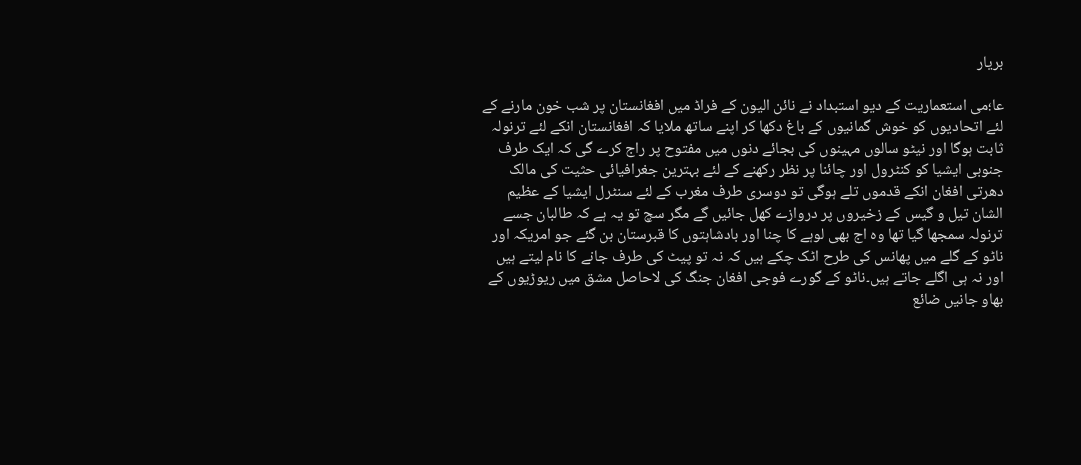بریار

عا؛می استعماریت کے دیو استبداد نے نائن الیون کے فراڈ میں افغانستان پر شب خون مارنے کے لئے اتحادیوں کو خوش گمانیوں کے باغ دکھا کر اپنے ساتھ ملایا کہ افغانستان انکے لئے ترنولہ ثابت ہوگا اور نیٹو سالوں مہینوں کی بجائے دنوں میں مفتوح پر راج کرے گی کہ ایک طرف جنوبی ایشیا کو کنٹرول اور چائنا پر نظر رکھنے کے لئے بہترین جغرافیائی حثیت کی مالک دھرتی افغان انکے قدموں تلے ہوگی تو دوسری طرف مغرب کے لئے سنٹرل ایشیا کے عظیم الشان تیل و گیس کے زخیروں پر دروازے کھل جائیں گے مگر سچ تو یہ ہے کہ طالبان جسے ترنولہ سمجھا گیا تھا وہ اج بھی لوہے کا چنا اور بادشاہتوں کا قبرستان بن گئے جو امریکہ اور ناٹو کے گلے میں پھانس کی طرح اٹک چکے ہیں کہ نہ تو پیٹ کی طرف جانے کا نام لیتے ہیں اور نہ ہی اگلے جاتے ہیں۔ناٹو کے گورے فوجی افغان جنگ کی لاحاصل مشق میں ریوڑیوں کے بھاو جانیں ضائع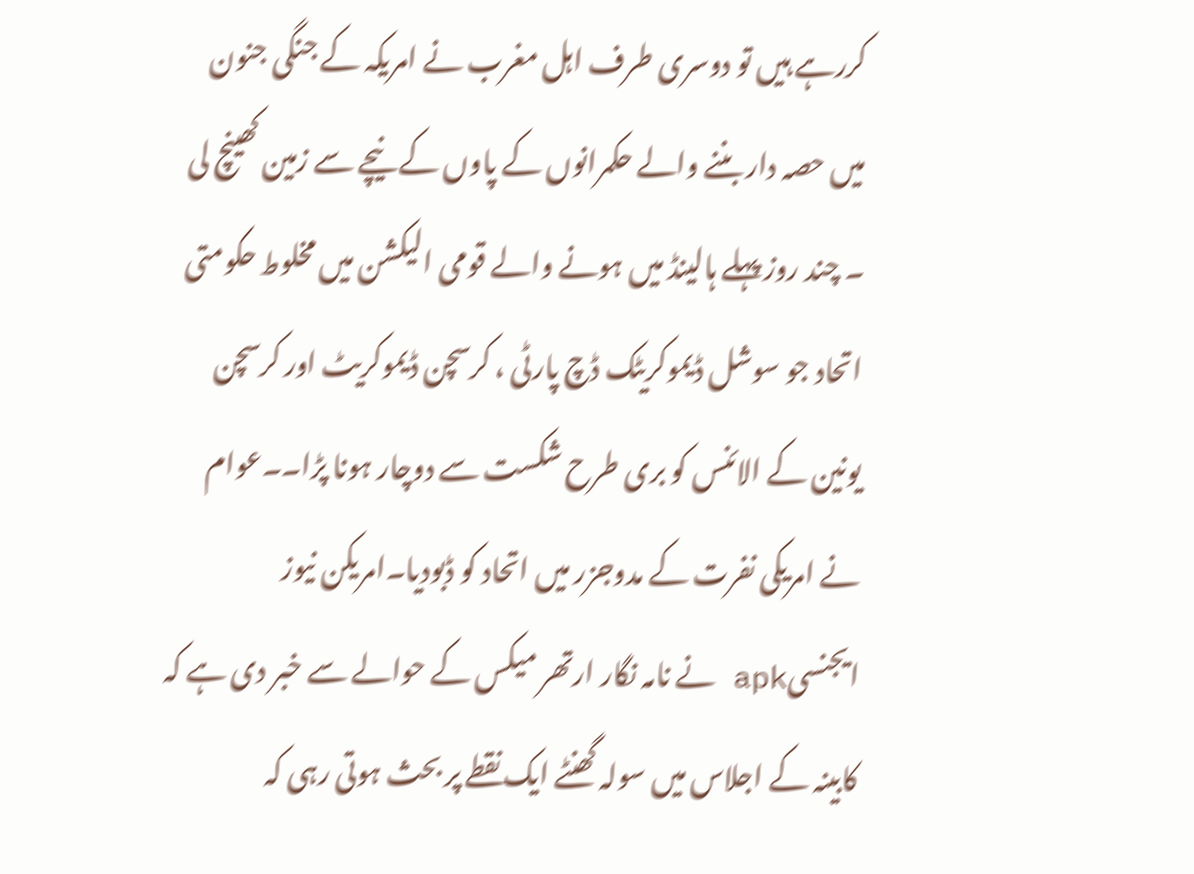کررہے ہیں تو دوسری طرف اہل مغرب نے امریکہ کے جنگی جنون میں حصہ دار بننے والے حکمرانوں کے پاوں کے نیچے سے زمین کھینچ لی ۔ چند روز پہلے ہالینڈ میں ہونے والے قومی الیکشن میں مخلوط حکومتی اتحاد جو سوشل ڈیموکریٹک ڈچ پارٹی ، کرسچن ڈیموکریٹ اور کرسچن یونین کے الائنس کو بری طرح شکست سے دوچار ہونا پڑا۔۔عوام نے امریکی نفرت کے مدوجزر میں اتحاد کو ڈبودیا۔امریکن نیوز ایجنسیapk نے نامہ نگار ارتھر میکس کے حوالے سے خبر دی ہے کہ کابینہ کے اجلاس میں سولہ گھنٹے ایک نقطے پر بحث ہوتی رہی کہ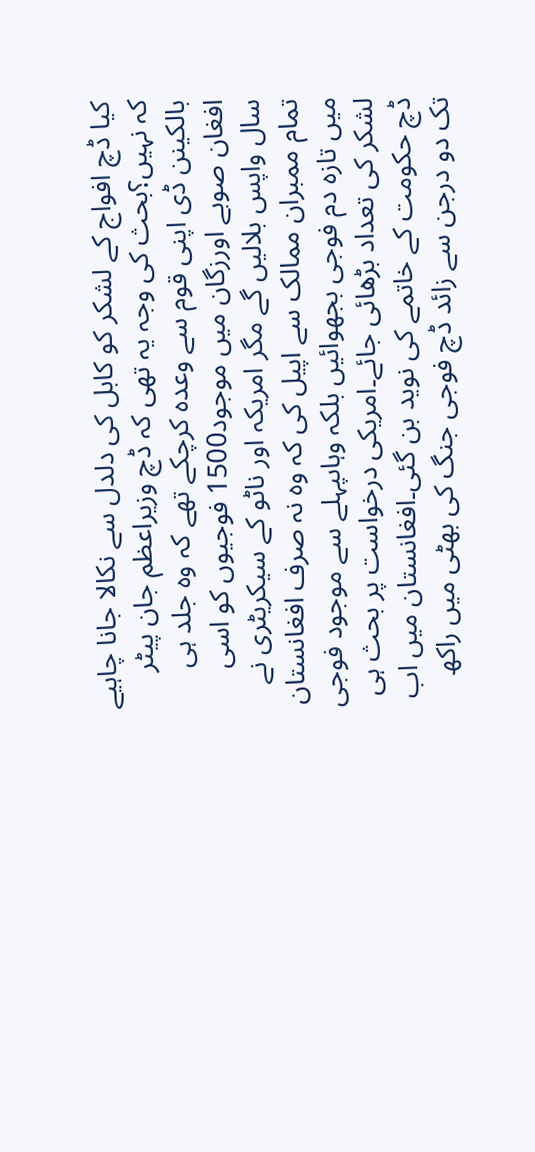کیا ڈچ افواج کے لشکر کو کابل کی دلدل سے نکالا جانا چاہیے کہ نہیں؟بحث کی وجہ یہ تھی کہ ڈچ وزیراعظم جان پیٹر بالکینن ڈی اپنی قوم سے وعدہ کرچکے تھے کہ وہ جلد ہی افغان صوبے اورزگان میں موجود1500 فوجیوں کو اسی سال واپس بلالیں گے مگر امریکہ اور ناٹو کے سیکریٹری نے تمام ممبران ممالک سے اپیل کی کہ وہ نہ صرف افغانستان میں تازہ دم فوجی بجھوائیں بلکہ وہاںپہلے سے موجود فوجی لشکر کی تعداد بڑھائی جائے۔امریکی درخواست پر بحث ہی ڈچ حکومت کے خاتمے کی نوید بن گئی۔افغانستان میں اب تک دو درجن سے زائد ڈچ فوجی جنگ کی بھٹی میں راکھ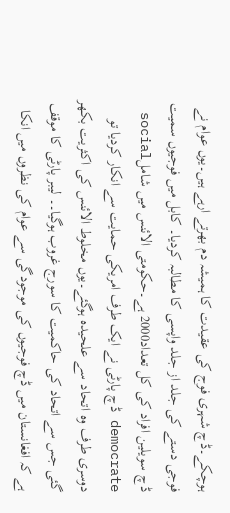ہوچکے۔ڈچ شہری فوج کی عقیدت کا ہمیشہ دم بھرتے ارہے ہیں۔یوں عوام نے فوجی دستے کی جلد از جلد واپسی کا مطالبہ کردیا۔ کابل میں فوجیوں سمیت ڈچ سویلین افراد کی کل تعداد2000 ہے۔حکومتی الائنس میں شاملsocial democrate ڈچ پارٹی نے ایک طرف امریکی حمایت سے انکار کردیا تو دوسری طرف وہ اتحاد سے علحیدہ ہوگئے۔یوں مخلوط الائنس کی اکثریت بکھر گئی جس سے اتحاد کی حاکمیت کا سورج غروب ہوگیا۔۔ لیبر پارٹی کا موقف ہے کہ افغانستان میں ڈچ فوجیوں کی موجودگی سے عوام کی نظروں میں انکا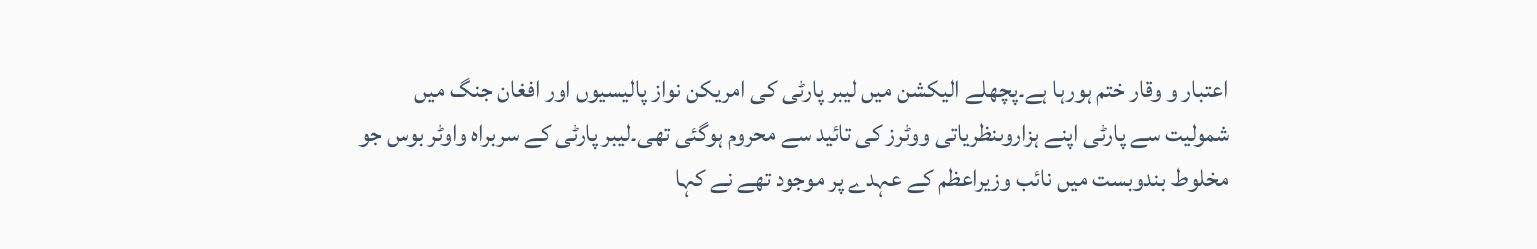اعتبار و وقار ختم ہورہا ہے۔پچھلے الیکشن میں لیبر پارٹی کی امریکن نواز پالیسیوں اور افغان جنگ میں شمولیت سے پارٹی اپنے ہزاروںنظریاتی ووٹرز کی تائید سے محروم ہوگئی تھی۔لیبر پارٹی کے سربراہ واوٹر بوس جو مخلوط بندوبست میں نائب وزیراعظم کے عہدے پر موجود تھے نے کہا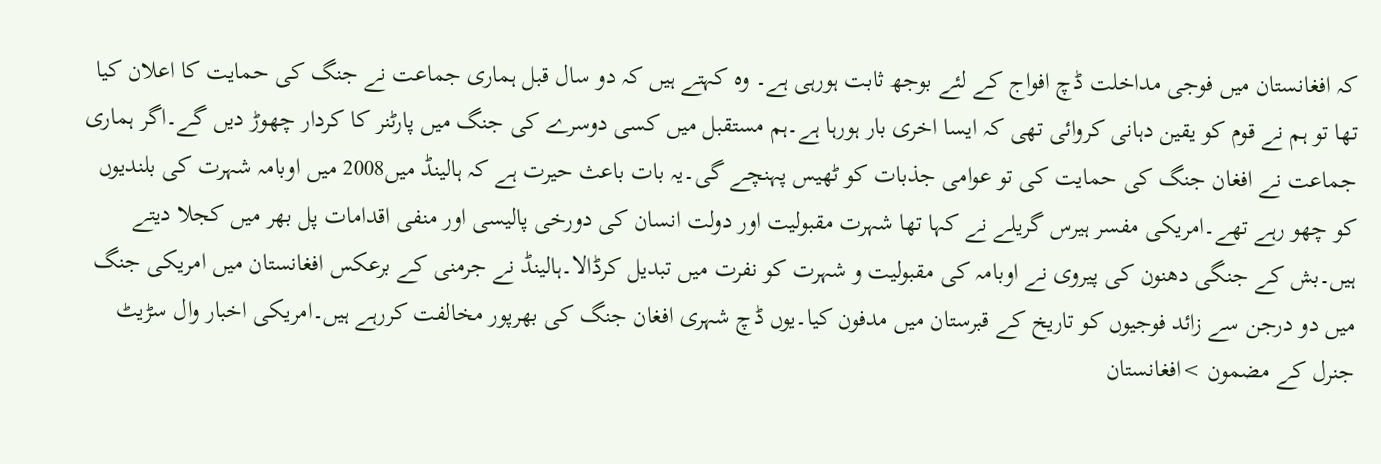کہ افغانستان میں فوجی مداخلت ڈچ افواج کے لئے بوجھ ثابت ہورہی ہے۔ وہ کہتے ہیں کہ دو سال قبل ہماری جماعت نے جنگ کی حمایت کا اعلان کیا تھا تو ہم نے قوم کو یقین دہانی کروائی تھی کہ ایسا اخری بار ہورہا ہے۔ہم مستقبل میں کسی دوسرے کی جنگ میں پارٹنر کا کردار چھوڑ دیں گے۔اگر ہماری جماعت نے افغان جنگ کی حمایت کی تو عوامی جذبات کو ٹھیس پہنچے گی۔یہ بات باعث حیرت ہے کہ ہالینڈ میں2008 میں اوبامہ شہرت کی بلندیوں کو چھو رہے تھے۔امریکی مفسر ہیرس گریلے نے کہا تھا شہرت مقبولیت اور دولت انسان کی دورخی پالیسی اور منفی اقدامات پل بھر میں کجلا دیتے ہیں۔بش کے جنگی دھنون کی پیروی نے اوبامہ کی مقبولیت و شہرت کو نفرت میں تبدیل کرڈالا۔ہالینڈ نے جرمنی کے برعکس افغانستان میں امریکی جنگ میں دو درجن سے زائد فوجیوں کو تاریخ کے قبرستان میں مدفون کیا۔یوں ڈچ شہری افغان جنگ کی بھرپور مخالفت کررہے ہیں۔امریکی اخبار وال سڑیٹ جنرل کے مضمون >افغانستان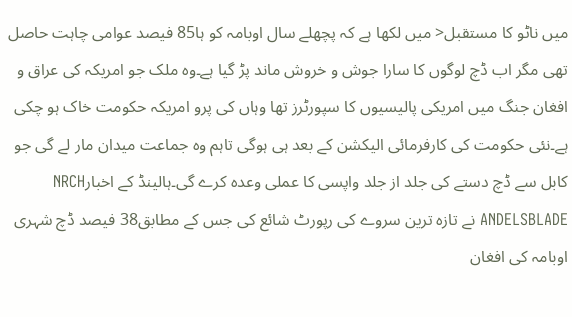میں ناٹو کا مستقبل< میں لکھا ہے کہ پچھلے سال اوبامہ کو ہا85 فیصد عوامی چاہت حاصل تھی مگر اب ڈچ لوگوں کا سارا جوش و خروش ماند پڑ گیا ہے۔وہ ملک جو امریکہ کی عراق و افغان جنگ میں امریکی پالیسیوں کا سپورٹرز تھا وہاں کی پرو امریکہ حکومت خاک ہو چکی ہے۔نئی حکومت کی کارفرمائی الیکشن کے بعد ہی ہوگی تاہم وہ جماعت میدان مار لے گی جو کابل سے ڈچ دستے کی جلد از جلد واپسی کا عملی وعدہ کرے گی۔ہالینڈ کے اخبارNRCH ANDELSBLADE نے تازہ ترین سروے کی رپورٹ شائع کی جس کے مطابق38 فیصد ڈچ شہری اوبامہ کی افغان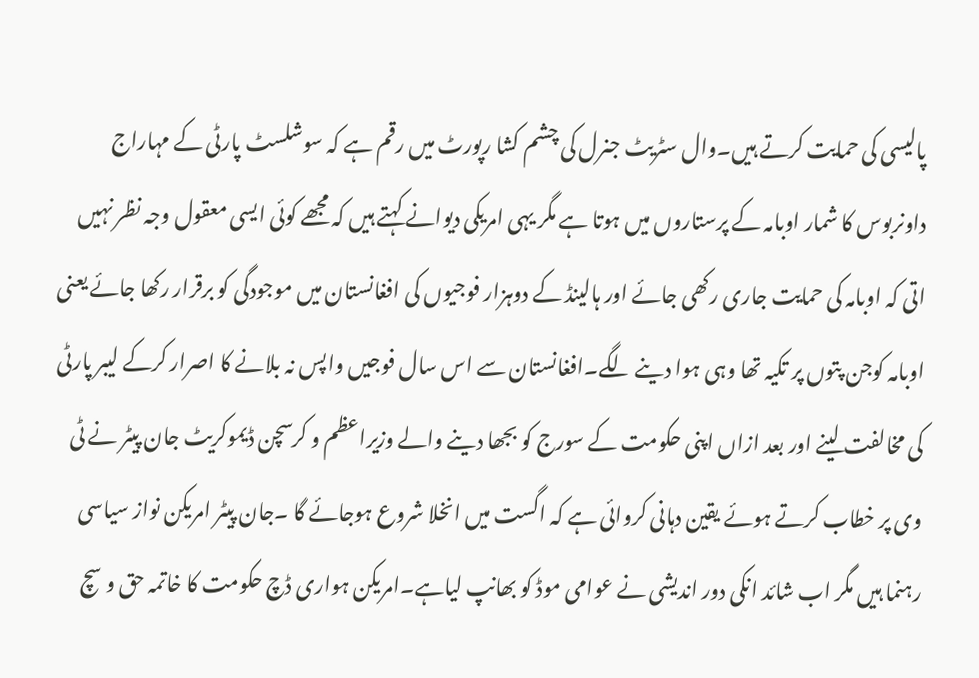پالیسی کی حمایت کرتے ہیں۔وال سٹریٹ جنرل کی چشم کشا رپورٹ میں رقم ہے کہ سوشلسٹ پارٹی کے مہاراج داونربوس کا شمار اوبامہ کے پرستاروں میں ہوتا ہے مگر یہی امریکی دیوانے کہتے ہیں کہ مجھے کوئی ایسی معقول وجہ نظر نہیں اتی کہ اوبامہ کی حمایت جاری رکھی جائے اور ہالینڈ کے دوہزار فوجیوں کی افغانستان میں موجودگی کو برقرار رکھا جائے یعنی اوبامہ کوجن پتوں پر تکیہ تھا وہی ہوا دینے لگے۔افغانستان سے اس سال فوجیں واپس نہ بلانے کا اصرار کرکے لیبر پارٹی کی مخالفت لینے اور بعد ازاں اپنی حکومت کے سورج کو بجھا دینے والے وزیراعظم و کرسچن ڈیموکریٹ جان پیٹر نے ٹی وی پر خطاب کرتے ہوئے یقین دہانی کروائی ہے کہ اگست میں انخلا شروع ہوجائے گا ۔جان پیٹر امریکن نواز سیاسی رہنما ہیں مگر اب شائد انکی دور اندیشی نے عوامی موڈ کو بھانپ لیاہے۔امریکن ہواری ڈچ حکومت کا خاتمہ حق و سچ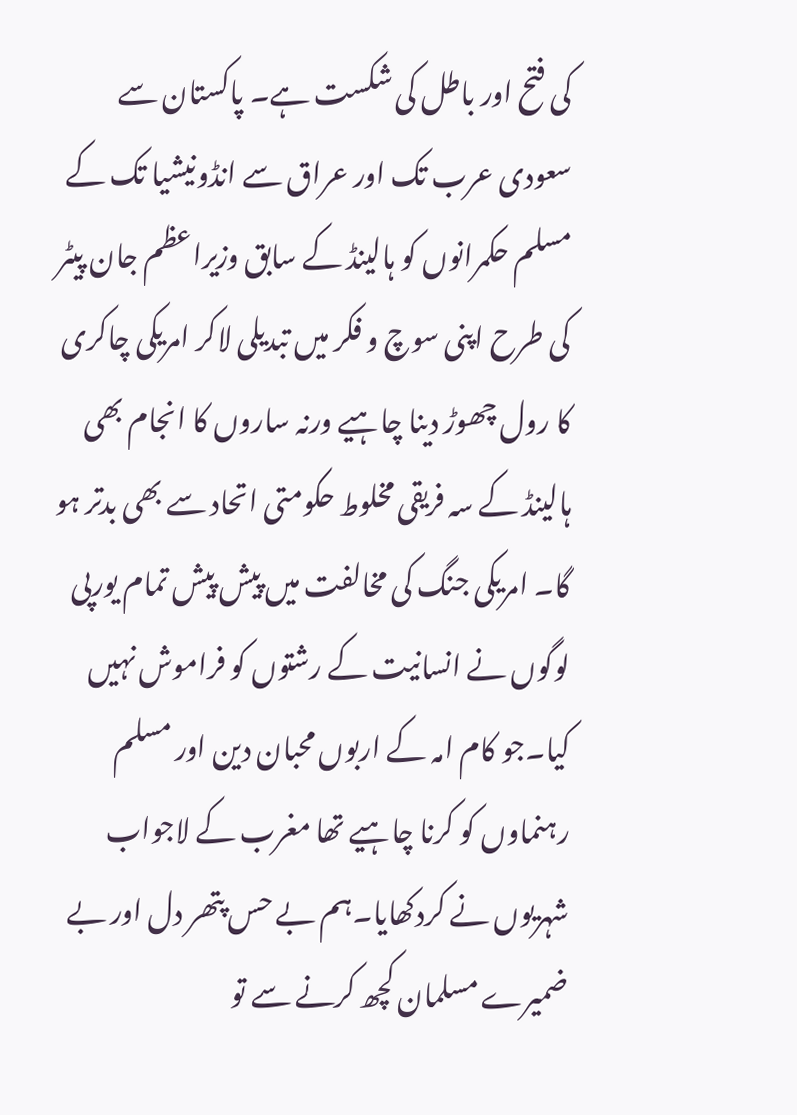کی فتح اور باطل کی شکست ہے۔ پاکستان سے سعودی عرب تک اور عراق سے انڈونیشیا تک کے مسلم حکمرانوں کو ہالینڈ کے سابق وزیراعظم جان پیٹر کی طرح اپنی سوچ و فکر میں تبدیلی لاکر امریکی چاکری کا رول چھوڑ دینا چاہیے ورنہ ساروں کا انجام بھی ہالینڈ کے سہ فریقی مخلوط حکومتی اتحاد سے بھی بدتر ہو گا۔ امریکی جنگ کی مخالفت میں پیش پیش تمام یورپی لوگوں نے انسانیت کے رشتوں کو فراموش نہیں کیا۔جو کام امہ کے اربوں محبان دین اور مسلم رہنماوں کو کرنا چاہیے تھا مغرب کے لاجواب شہریوں نے کردکھایا۔ہم بے حس پتھر دل اور بے ضمیرے مسلمان کچھ کرنے سے تو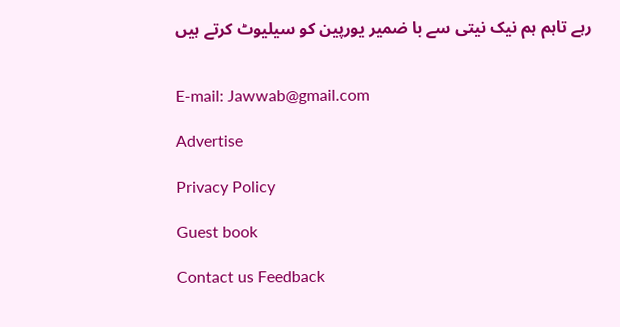رہے تاہم ہم نیک نیتی سے با ضمیر یورپین کو سیلیوٹ کرتے ہیں


E-mail: Jawwab@gmail.com

Advertise

Privacy Policy

Guest book

Contact us Feedback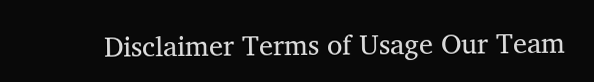Disclaimer Terms of Usage Our Team